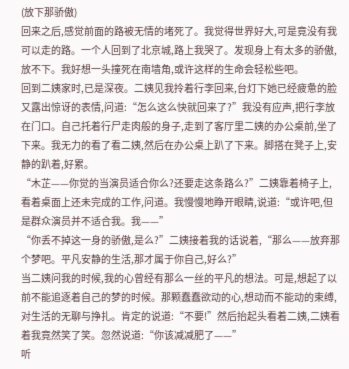(放下那骄傲)
回来之后,感觉前面的路被无情的堵死了。我觉得世界好大,可是竟没有我可以走的路。一个人回到了北京城,路上我哭了。发现身上有太多的骄傲,放不下。我好想一头撞死在南墙角,或许这样的生命会轻松些吧。
回到二姨家时,已是深夜。二姨见我拎着行李回来,台灯下她已经疲惫的脸又露出惊讶的表情,问道:“怎么这么快就回来了?”我没有应声,把行李放在门口。自己托着行尸走肉般的身子,走到了客厅里二姨的办公桌前,坐了下来。我无力的看了看二姨,然后在办公桌上趴了下来。脚搭在凳子上,安静的趴着,好累。
“木芷——你觉的当演员适合你么?还要走这条路么?”二姨靠着椅子上,看着桌面上还未完成的工作,问道。我慢慢地睁开眼睛,说道:“或许吧,但是群众演员并不适合我。我——”
“你丢不掉这一身的骄傲,是么?”二姨接着我的话说着,“那么——放弃那个梦吧。平凡安静的生活,那才属于你自己,好么?”
当二姨问我的时候,我的心曾经有那么一丝的平凡的想法。可是,想起了以前不能追逐着自己的梦的时候。那颗蠢蠢欲动的心,想动而不能动的束缚,对生活的无聊与挣扎。肯定的说道:“不要!”然后抬起头看着二姨,二姨看着我竟然笑了笑。忽然说道:“你该减减肥了——”
听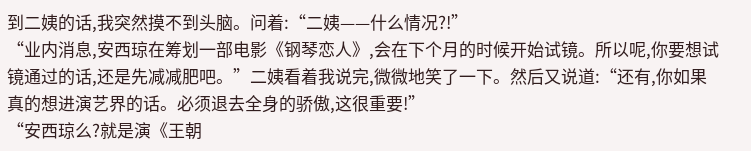到二姨的话,我突然摸不到头脑。问着:“二姨——什么情况?!”
“业内消息,安西琼在筹划一部电影《钢琴恋人》,会在下个月的时候开始试镜。所以呢,你要想试镜通过的话,还是先减减肥吧。”二姨看着我说完,微微地笑了一下。然后又说道:“还有,你如果真的想进演艺界的话。必须退去全身的骄傲,这很重要!”
“安西琼么?就是演《王朝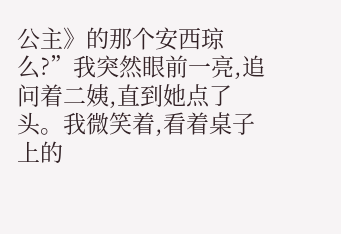公主》的那个安西琼么?”我突然眼前一亮,追问着二姨,直到她点了头。我微笑着,看着桌子上的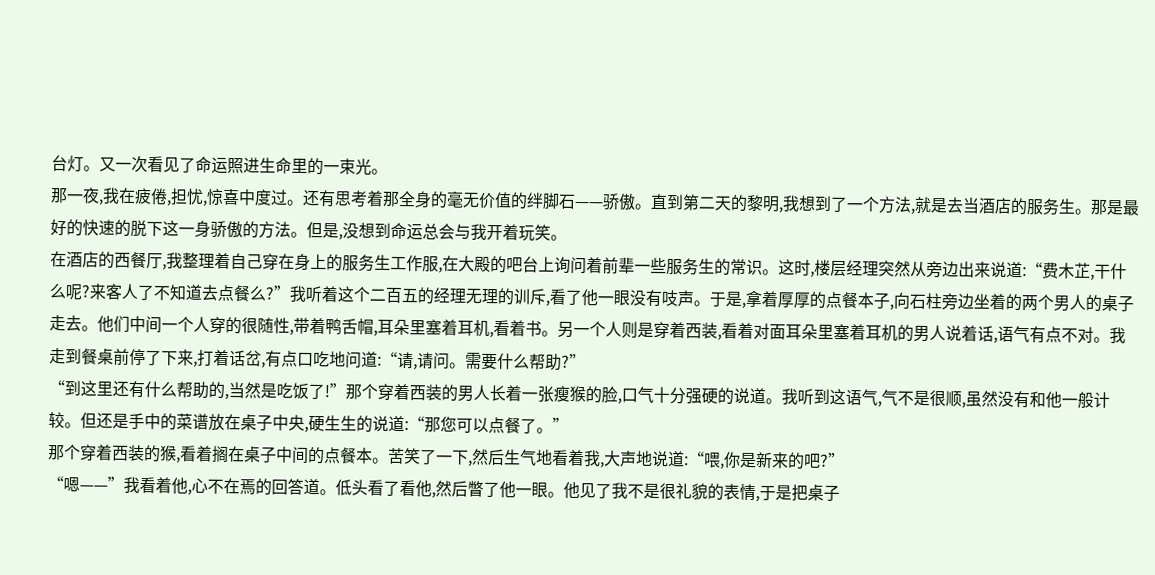台灯。又一次看见了命运照进生命里的一束光。
那一夜,我在疲倦,担忧,惊喜中度过。还有思考着那全身的毫无价值的绊脚石——骄傲。直到第二天的黎明,我想到了一个方法,就是去当酒店的服务生。那是最好的快速的脱下这一身骄傲的方法。但是,没想到命运总会与我开着玩笑。
在酒店的西餐厅,我整理着自己穿在身上的服务生工作服,在大殿的吧台上询问着前辈一些服务生的常识。这时,楼层经理突然从旁边出来说道:“费木芷,干什么呢?来客人了不知道去点餐么?”我听着这个二百五的经理无理的训斥,看了他一眼没有吱声。于是,拿着厚厚的点餐本子,向石柱旁边坐着的两个男人的桌子走去。他们中间一个人穿的很随性,带着鸭舌帽,耳朵里塞着耳机,看着书。另一个人则是穿着西装,看着对面耳朵里塞着耳机的男人说着话,语气有点不对。我走到餐桌前停了下来,打着话岔,有点口吃地问道:“请,请问。需要什么帮助?”
“到这里还有什么帮助的,当然是吃饭了!”那个穿着西装的男人长着一张瘦猴的脸,口气十分强硬的说道。我听到这语气,气不是很顺,虽然没有和他一般计较。但还是手中的菜谱放在桌子中央,硬生生的说道:“那您可以点餐了。”
那个穿着西装的猴,看着搁在桌子中间的点餐本。苦笑了一下,然后生气地看着我,大声地说道:“喂,你是新来的吧?”
“嗯——”我看着他,心不在焉的回答道。低头看了看他,然后瞥了他一眼。他见了我不是很礼貌的表情,于是把桌子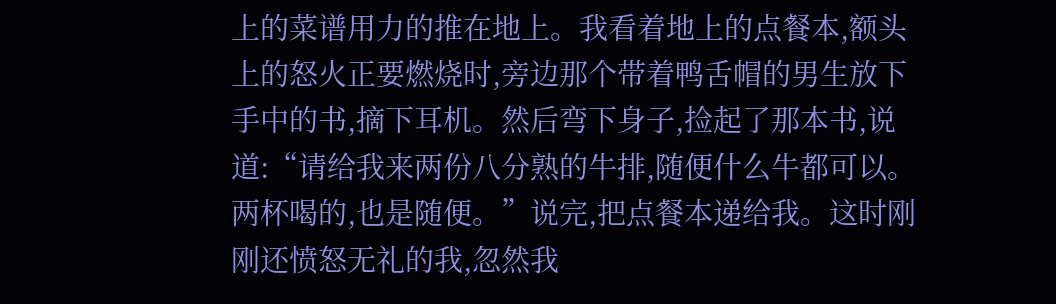上的菜谱用力的推在地上。我看着地上的点餐本,额头上的怒火正要燃烧时,旁边那个带着鸭舌帽的男生放下手中的书,摘下耳机。然后弯下身子,捡起了那本书,说道:“请给我来两份八分熟的牛排,随便什么牛都可以。两杯喝的,也是随便。”说完,把点餐本递给我。这时刚刚还愤怒无礼的我,忽然我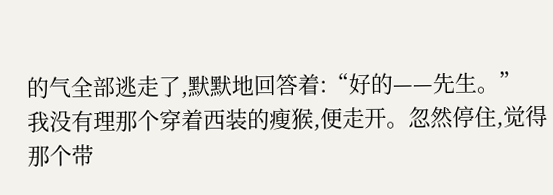的气全部逃走了,默默地回答着:“好的——先生。”
我没有理那个穿着西装的瘦猴,便走开。忽然停住,觉得那个带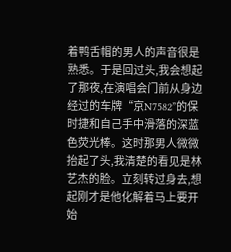着鸭舌帽的男人的声音很是熟悉。于是回过头,我会想起了那夜,在演唱会门前从身边经过的车牌“京N7582”的保时捷和自己手中滑落的深蓝色荧光棒。这时那男人微微抬起了头,我清楚的看见是林艺杰的脸。立刻转过身去,想起刚才是他化解着马上要开始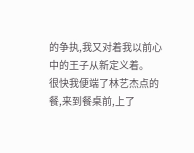的争执,我又对着我以前心中的王子从新定义着。
很快我便端了林艺杰点的餐,来到餐桌前,上了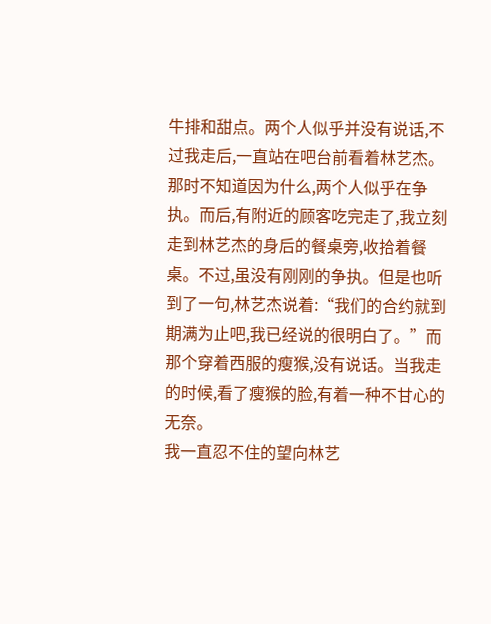牛排和甜点。两个人似乎并没有说话,不过我走后,一直站在吧台前看着林艺杰。那时不知道因为什么,两个人似乎在争执。而后,有附近的顾客吃完走了,我立刻走到林艺杰的身后的餐桌旁,收拾着餐桌。不过,虽没有刚刚的争执。但是也听到了一句,林艺杰说着:“我们的合约就到期满为止吧,我已经说的很明白了。”而那个穿着西服的瘦猴,没有说话。当我走的时候,看了瘦猴的脸,有着一种不甘心的无奈。
我一直忍不住的望向林艺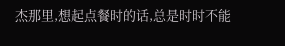杰那里,想起点餐时的话,总是时时不能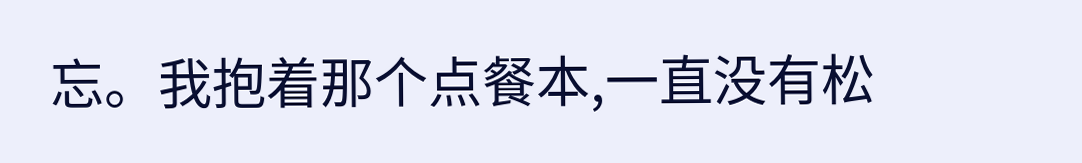忘。我抱着那个点餐本,一直没有松